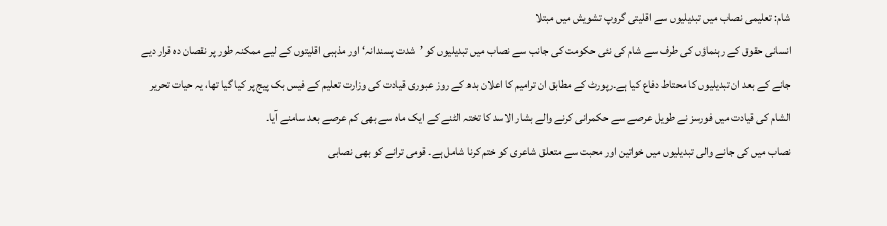شام: تعلیمی نصاب میں تبدیلیوں سے اقلیتی گروپ تشویش میں مبتلا
انسانی حقوق کے رہنماؤں کی طرف سے شام کی نئی حکومت کی جانب سے نصاب میں تبدیلیوں کو ’شدت پسندانہ‘ اور مذہبی اقلیتوں کے لیے ممکنہ طور پر نقصان دہ قرار دیے جانے کے بعد ان تبدیلیوں کا محتاط دفاع کیا ہے۔رپورٹ کے مطابق ان ترامیم کا اعلان بدھ کے روز عبوری قیادت کی وزارت تعلیم کے فیس بک پیج پر کیا گیا تھا، یہ حیات تحریر الشام کی قیادت میں فورسز نے طویل عرصے سے حکمرانی کرنے والے بشار الاسد کا تختہ الٹنے کے ایک ماہ سے بھی کم عرصے بعد سامنے آیا۔
نصاب میں کی جانے والی تبدیلیوں میں خواتین اور محبت سے متعلق شاعری کو ختم کرنا شامل ہے۔ قومی ترانے کو بھی نصابی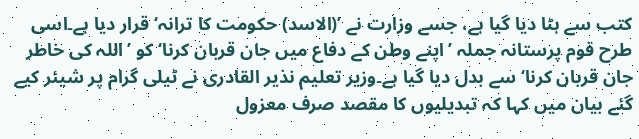کتب سے ہٹا دیا گیا ہے، جسے وزارت نے ’(الاسد) حکومت کا ترانہ‘ قرار دیا ہے۔اسی طرح قوم پرستانہ جملہ ’اپنے وطن کے دفاع میں جان قربان کرنا‘ کو ’اللہ کی خاطر جان قربان کرنا‘ سے بدل دیا گیا ہے۔وزیر تعلیم نذیر القادری نے ٹیلی گرام پر شیئر کیے گئے بیان میں کہا کہ تبدیلیوں کا مقصد صرف معزول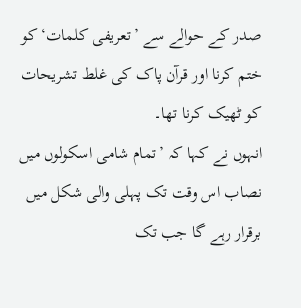صدر کے حوالے سے ’تعریفی کلمات‘ کو ختم کرنا اور قرآن پاک کی غلط تشریحات کو ٹھیک کرنا تھا۔
انہوں نے کہا کہ ’تمام شامی اسکولوں میں نصاب اس وقت تک پہلی والی شکل میں برقرار رہے گا جب تک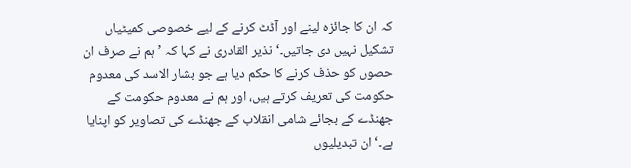کہ ان کا جائزہ لینے اور آڈٹ کرنے کے لیے خصوصی کمیٹیاں تشکیل نہیں دی جاتیں۔‘نذیر القادری نے کہا کہ ’ہم نے صرف ان حصوں کو حذف کرنے کا حکم دیا ہے جو بشار الاسد کی معدوم حکومت کی تعریف کرتے ہیں، اور ہم نے معدوم حکومت کے جھنڈے کے بجائے شامی انقلاب کے جھنڈے کی تصاویر کو اپنایا ہے۔‘ان تبدیلیوں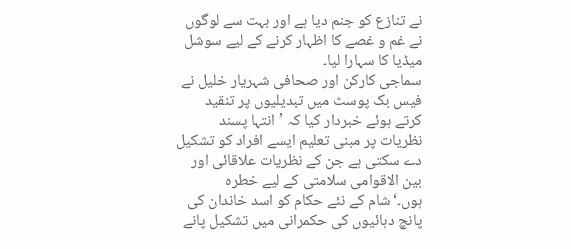نے تنازع کو جنم دیا ہے اور بہت سے لوگوں نے غم و غصے کا اظہار کرنے کے لیے سوشل میڈیا کا سہارا لیا۔
سماجی کارکن اور صحافی شہریار خلیل نے فیس بک پوسٹ میں تبدیلیوں پر تنقید کرتے ہوئے خبردار کیا کہ ’انتہا پسند نظریات پر مبنی تعلیم ایسے افراد کو تشکیل دے سکتی ہے جن کے نظریات علاقائی اور بین الاقوامی سلامتی کے لیے خطرہ ہوں۔‘شام کے نئے حکام کو اسد خاندان کی پانچ دہائیوں کی حکمرانی میں تشکیل پانے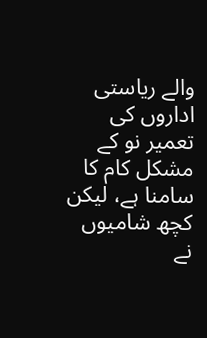والے ریاستی اداروں کی تعمیر نو کے مشکل کام کا سامنا ہے، لیکن کچھ شامیوں نے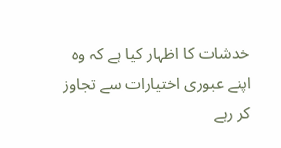خدشات کا اظہار کیا ہے کہ وہ اپنے عبوری اختیارات سے تجاوز کر رہے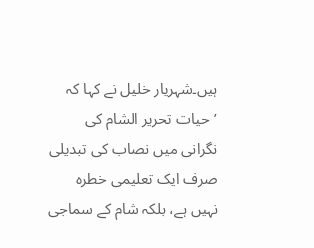ہیں۔شہریار خلیل نے کہا کہ ’حیات تحریر الشام کی نگرانی میں نصاب کی تبدیلی صرف ایک تعلیمی خطرہ نہیں ہے، بلکہ شام کے سماجی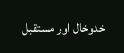خدوخال اور مستقبل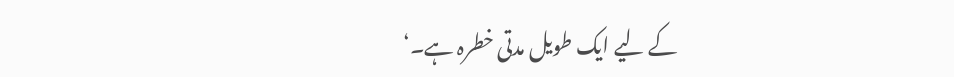کے لیے ایک طویل مدتی خطرہ ہے۔‘